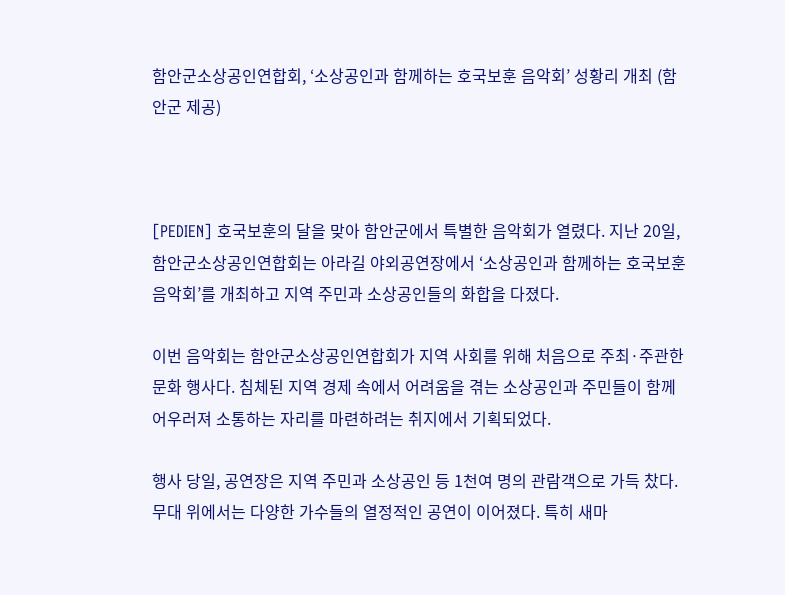함안군소상공인연합회, ‘소상공인과 함께하는 호국보훈 음악회’ 성황리 개최 (함안군 제공)



[PEDIEN] 호국보훈의 달을 맞아 함안군에서 특별한 음악회가 열렸다. 지난 20일, 함안군소상공인연합회는 아라길 야외공연장에서 ‘소상공인과 함께하는 호국보훈 음악회’를 개최하고 지역 주민과 소상공인들의 화합을 다졌다.

이번 음악회는 함안군소상공인연합회가 지역 사회를 위해 처음으로 주최·주관한 문화 행사다. 침체된 지역 경제 속에서 어려움을 겪는 소상공인과 주민들이 함께 어우러져 소통하는 자리를 마련하려는 취지에서 기획되었다.

행사 당일, 공연장은 지역 주민과 소상공인 등 1천여 명의 관람객으로 가득 찼다. 무대 위에서는 다양한 가수들의 열정적인 공연이 이어졌다. 특히 새마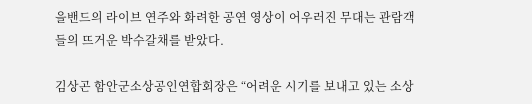을밴드의 라이브 연주와 화려한 공연 영상이 어우러진 무대는 관람객들의 뜨거운 박수갈채를 받았다.

김상곤 함안군소상공인연합회장은 “어려운 시기를 보내고 있는 소상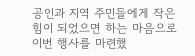공인과 지역 주민들에게 작은 힘이 되었으면 하는 마음으로 이번 행사를 마련했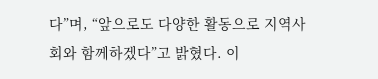다”며, “앞으로도 다양한 활동으로 지역사회와 함께하겠다”고 밝혔다. 이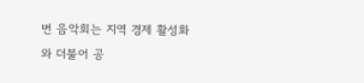번 음악회는 지역 경제 활성화와 더불어 공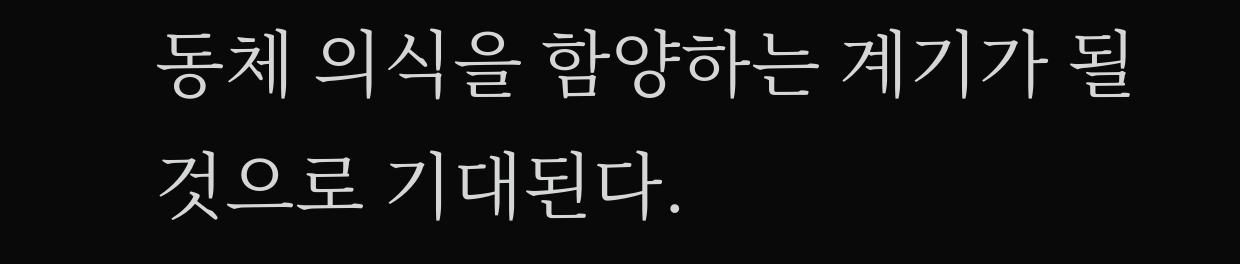동체 의식을 함양하는 계기가 될 것으로 기대된다.